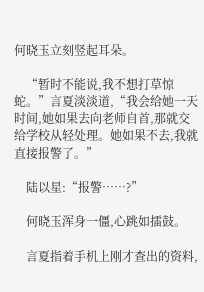何晓玉立刻竖起耳朵。

    “暂时不能说,我不想打草惊蛇。”言夏淡淡道,“我会给她一天时间,她如果去向老师自首,那就交给学校从轻处理。她如果不去,我就直接报警了。”

    陆以星:“报警……?”

    何晓玉浑身一僵,心跳如擂鼓。

    言夏指着手机上刚才查出的资料,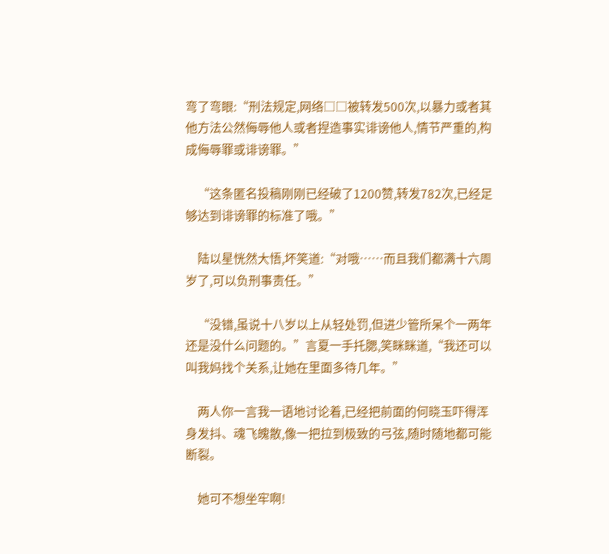弯了弯眼:“刑法规定,网络□□被转发500次,以暴力或者其他方法公然侮辱他人或者捏造事实诽谤他人,情节严重的,构成侮辱罪或诽谤罪。”

    “这条匿名投稿刚刚已经破了1200赞,转发782次,已经足够达到诽谤罪的标准了哦。”

    陆以星恍然大悟,坏笑道:“对哦……而且我们都满十六周岁了,可以负刑事责任。”

    “没错,虽说十八岁以上从轻处罚,但进少管所呆个一两年还是没什么问题的。”言夏一手托腮,笑眯眯道,“我还可以叫我妈找个关系,让她在里面多待几年。”

    两人你一言我一语地讨论着,已经把前面的何晓玉吓得浑身发抖、魂飞魄散,像一把拉到极致的弓弦,随时随地都可能断裂。

    她可不想坐牢啊!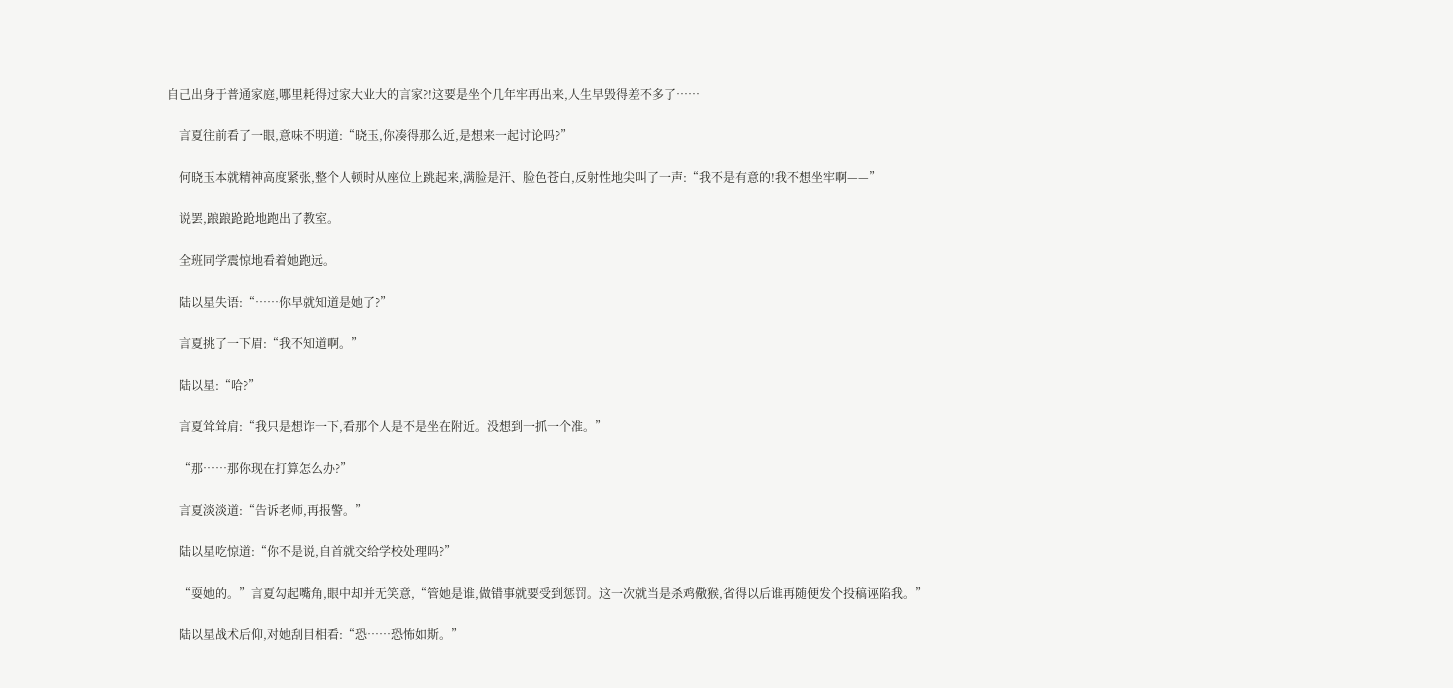自己出身于普通家庭,哪里耗得过家大业大的言家?!这要是坐个几年牢再出来,人生早毁得差不多了……

    言夏往前看了一眼,意味不明道:“晓玉,你凑得那么近,是想来一起讨论吗?”

    何晓玉本就精神高度紧张,整个人顿时从座位上跳起来,满脸是汗、脸色苍白,反射性地尖叫了一声:“我不是有意的!我不想坐牢啊——”

    说罢,踉踉跄跄地跑出了教室。

    全班同学震惊地看着她跑远。

    陆以星失语:“……你早就知道是她了?”

    言夏挑了一下眉:“我不知道啊。”

    陆以星:“哈?”

    言夏耸耸肩:“我只是想诈一下,看那个人是不是坐在附近。没想到一抓一个准。”

    “那……那你现在打算怎么办?”

    言夏淡淡道:“告诉老师,再报警。”

    陆以星吃惊道:“你不是说,自首就交给学校处理吗?”

    “耍她的。”言夏勾起嘴角,眼中却并无笑意,“管她是谁,做错事就要受到惩罚。这一次就当是杀鸡儆猴,省得以后谁再随便发个投稿诬陷我。”

    陆以星战术后仰,对她刮目相看:“恐……恐怖如斯。”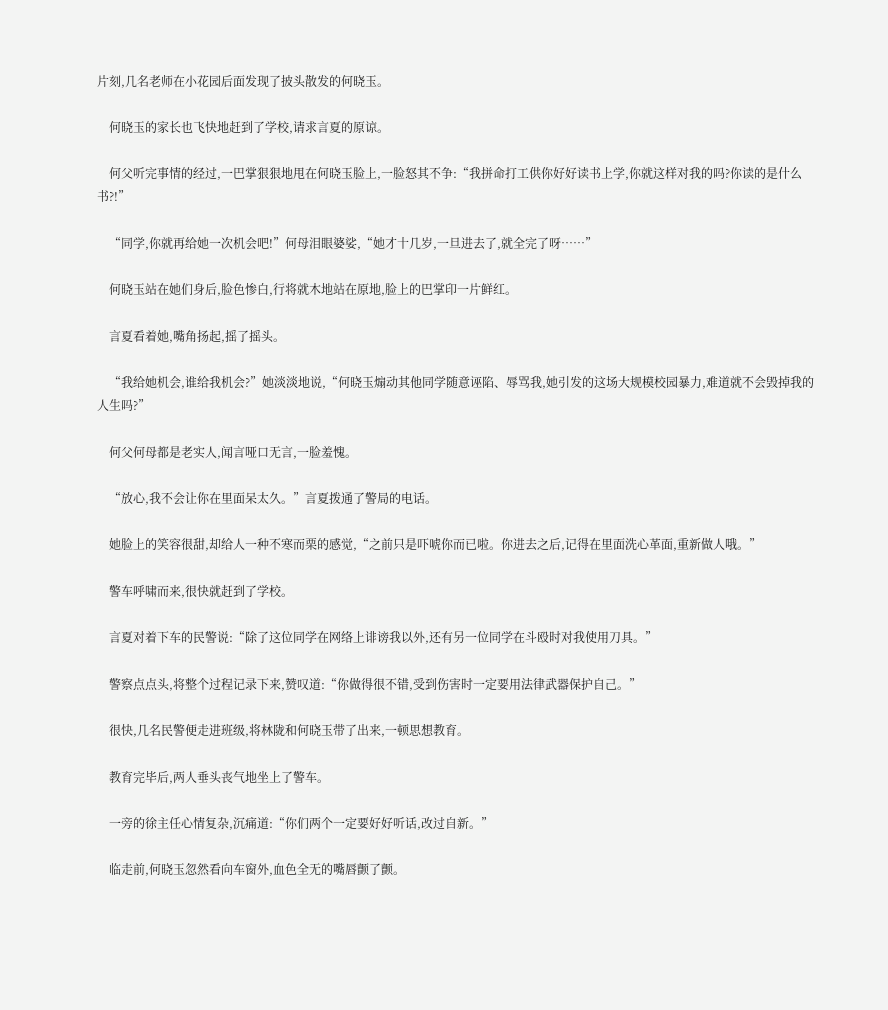片刻,几名老师在小花园后面发现了披头散发的何晓玉。

    何晓玉的家长也飞快地赶到了学校,请求言夏的原谅。

    何父听完事情的经过,一巴掌狠狠地甩在何晓玉脸上,一脸怒其不争:“我拼命打工供你好好读书上学,你就这样对我的吗?你读的是什么书?!”

    “同学,你就再给她一次机会吧!”何母泪眼婆娑,“她才十几岁,一旦进去了,就全完了呀……”

    何晓玉站在她们身后,脸色惨白,行将就木地站在原地,脸上的巴掌印一片鲜红。

    言夏看着她,嘴角扬起,摇了摇头。

    “我给她机会,谁给我机会?”她淡淡地说,“何晓玉煽动其他同学随意诬陷、辱骂我,她引发的这场大规模校园暴力,难道就不会毁掉我的人生吗?”

    何父何母都是老实人,闻言哑口无言,一脸羞愧。

    “放心,我不会让你在里面呆太久。”言夏拨通了警局的电话。

    她脸上的笑容很甜,却给人一种不寒而栗的感觉,“之前只是吓唬你而已啦。你进去之后,记得在里面洗心革面,重新做人哦。”

    警车呼啸而来,很快就赶到了学校。

    言夏对着下车的民警说:“除了这位同学在网络上诽谤我以外,还有另一位同学在斗殴时对我使用刀具。”

    警察点点头,将整个过程记录下来,赞叹道:“你做得很不错,受到伤害时一定要用法律武器保护自己。”

    很快,几名民警便走进班级,将林陇和何晓玉带了出来,一顿思想教育。

    教育完毕后,两人垂头丧气地坐上了警车。

    一旁的徐主任心情复杂,沉痛道:“你们两个一定要好好听话,改过自新。”

    临走前,何晓玉忽然看向车窗外,血色全无的嘴唇颤了颤。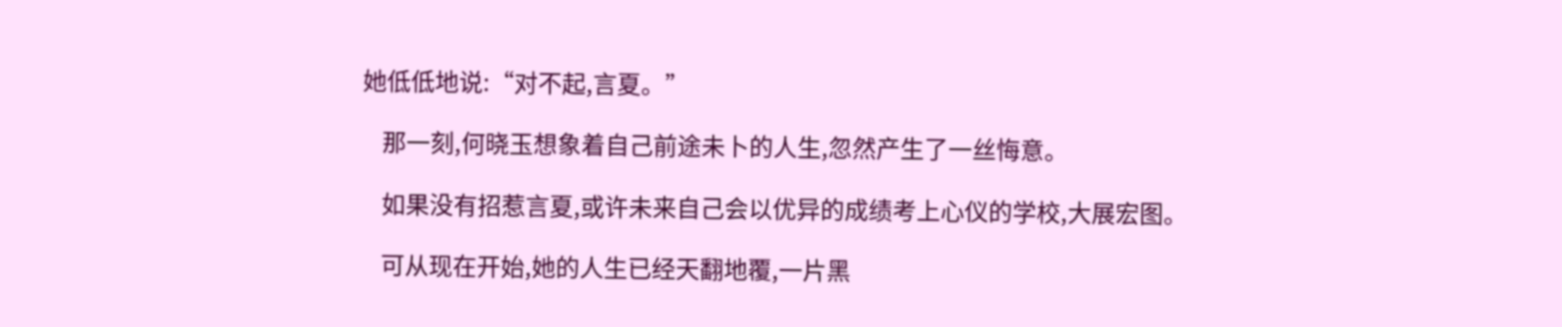她低低地说:“对不起,言夏。”

    那一刻,何晓玉想象着自己前途未卜的人生,忽然产生了一丝悔意。

    如果没有招惹言夏,或许未来自己会以优异的成绩考上心仪的学校,大展宏图。

    可从现在开始,她的人生已经天翻地覆,一片黑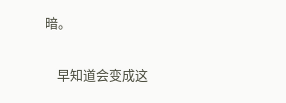暗。

    早知道会变成这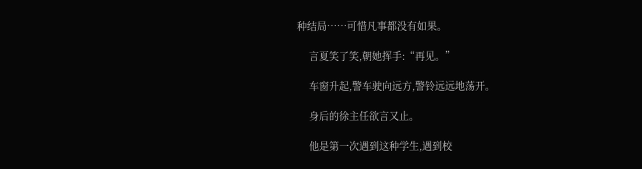种结局……可惜凡事都没有如果。

    言夏笑了笑,朝她挥手:“再见。”

    车窗升起,警车驶向远方,警铃远远地荡开。

    身后的徐主任欲言又止。

    他是第一次遇到这种学生,遇到校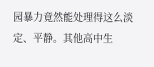园暴力竟然能处理得这么淡定、平静。其他高中生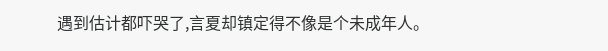遇到估计都吓哭了,言夏却镇定得不像是个未成年人。